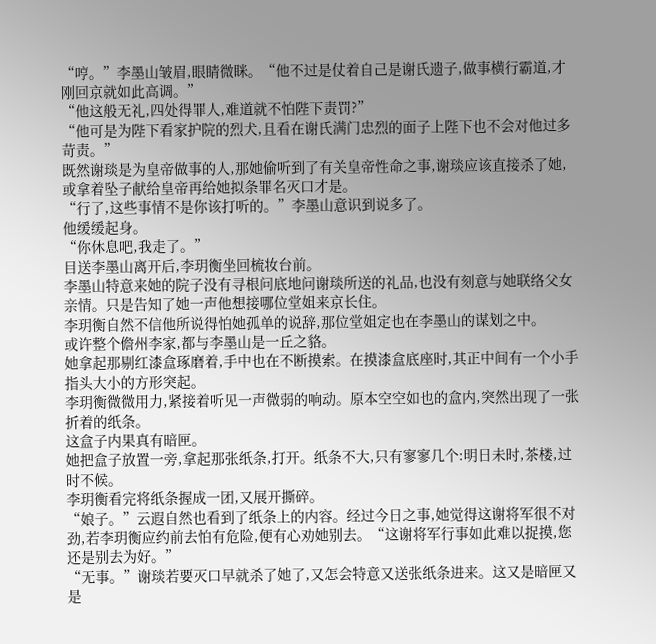“哼。”李墨山皱眉,眼睛微眯。“他不过是仗着自己是谢氏遗子,做事横行霸道,才刚回京就如此高调。”
“他这般无礼,四处得罪人,难道就不怕陛下责罚?”
“他可是为陛下看家护院的烈犬,且看在谢氏满门忠烈的面子上陛下也不会对他过多苛责。”
既然谢琰是为皇帝做事的人,那她偷听到了有关皇帝性命之事,谢琰应该直接杀了她,或拿着坠子献给皇帝再给她拟条罪名灭口才是。
“行了,这些事情不是你该打听的。”李墨山意识到说多了。
他缓缓起身。
“你休息吧,我走了。”
目送李墨山离开后,李玥衡坐回梳妆台前。
李墨山特意来她的院子没有寻根问底地问谢琰所送的礼品,也没有刻意与她联络父女亲情。只是告知了她一声他想接哪位堂姐来京长住。
李玥衡自然不信他所说得怕她孤单的说辞,那位堂姐定也在李墨山的谋划之中。
或许整个儋州李家,都与李墨山是一丘之貉。
她拿起那剔红漆盒琢磨着,手中也在不断摸索。在摸漆盒底座时,其正中间有一个小手指头大小的方形突起。
李玥衡微微用力,紧接着听见一声微弱的响动。原本空空如也的盒内,突然出现了一张折着的纸条。
这盒子内果真有暗匣。
她把盒子放置一旁,拿起那张纸条,打开。纸条不大,只有寥寥几个:明日未时,茶楼,过时不候。
李玥衡看完将纸条握成一团,又展开撕碎。
“娘子。”云遐自然也看到了纸条上的内容。经过今日之事,她觉得这谢将军很不对劲,若李玥衡应约前去怕有危险,便有心劝她别去。“这谢将军行事如此难以捉摸,您还是别去为好。”
“无事。”谢琰若要灭口早就杀了她了,又怎会特意又送张纸条进来。这又是暗匣又是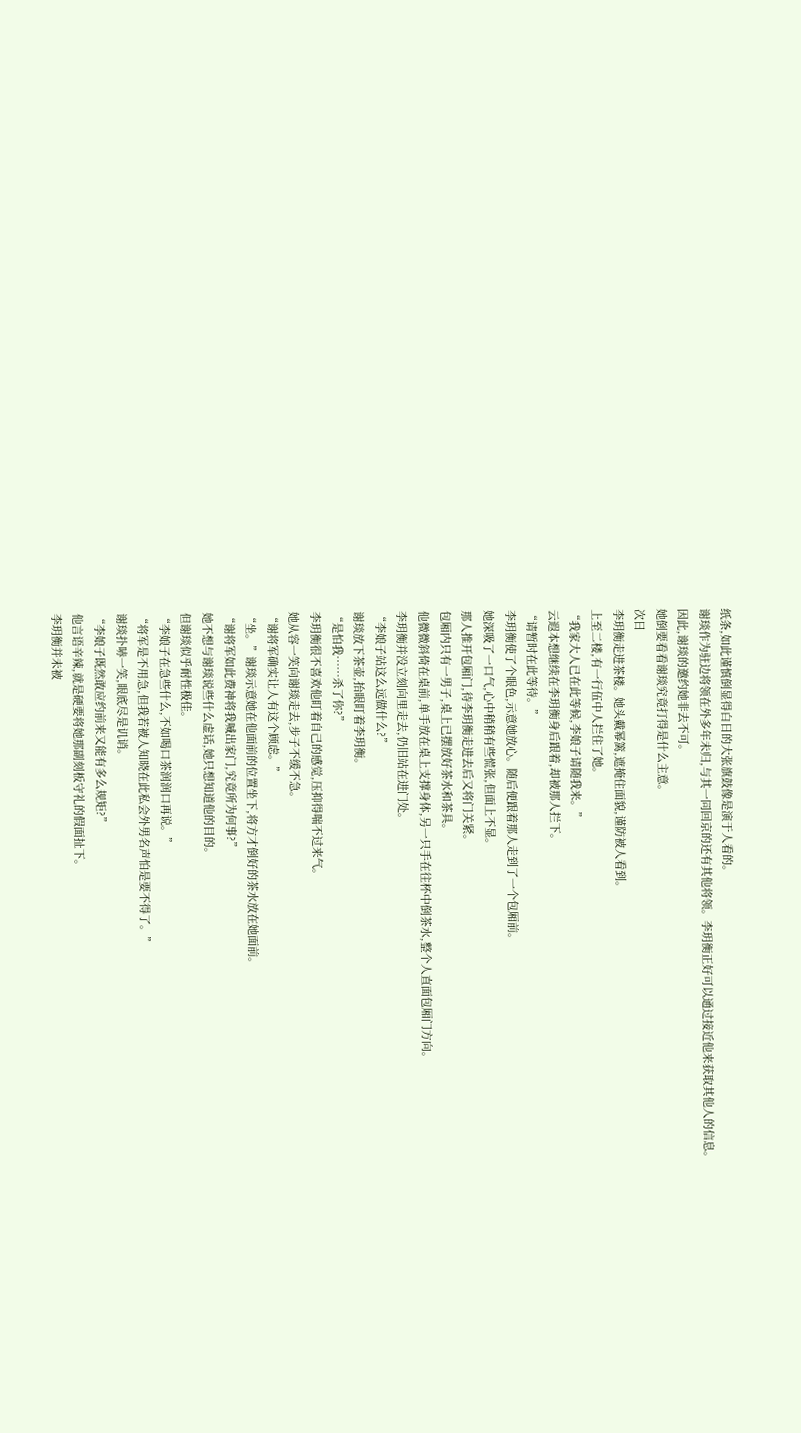纸条,如此谨慎倒显得白日的大张旗鼓像是演于人看的。
谢琰作为驻边将领在外多年未归,与其一同回京的还有其他将领。李玥衡正好可以通过接近他来获取其他人的信息。
因此,谢琰的邀约她非去不可。
她倒要看看谢琰究竟打得是什么主意。
次日
李玥衡走进茶楼。她头戴幂篱,遮掩住面貌,谨防被人看到。
上至二楼,有一行伍中人拦住了她。
“我家大人已在此等候,李娘子请随我来。”
云遐本想继续在李玥衡身后跟着,却被那人拦下。
“请暂时在此等待。”
李玥衡使了个眼色,示意她放心。随后便跟着那人走到了一个包厢前。
她深吸了一口气,心中稍稍有些慌张,但面上不显。
那人推开包厢门,待李玥衡走进去后又将门关紧。
包厢内只有一男子,桌上已摆放好茶水和茶具。
他微微斜倚在桌前,单手放在桌上支撑身体,另一只手在往杯中倒茶水,整个人直面包厢门方向。
李玥衡并没立刻向里走去,仍旧站在进门处。
“李娘子站这么远做什么?”
谢琰放下茶壶,抬眼盯着李玥衡。
“是怕我……杀了你?”
李玥衡很不喜欢他盯着自己的感觉,压抑得喘不过来气。
她从容一笑向谢琰走去,步子不缓不急。
“谢将军确实让人有这个顾虑。”
“坐。”谢琰示意她在他面前的位置坐下,将方才倒好的茶水放在她面前。
“谢将军如此费神将我喊出家门,究竟所为何事?”
她不想与谢琰说些什么虚话,她只想知道他的目的。
但谢琰似乎耐性极佳。
“李娘子在急些什么,不如喝口茶润润口再说。”
“将军是不用急,但我若被人知晓在此私会外男名声怕是要不得了。”
谢琰扑哧一笑,眼底尽是讥诮。
“李娘子既然敢应约前来又能有多么规矩?”
他言语辛辣,就是硬要将她那副刻板守礼的假面扯下。
李玥衡并未被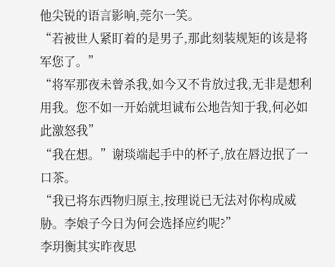他尖锐的语言影响,莞尔一笑。
“若被世人紧盯着的是男子,那此刻装规矩的该是将军您了。”
“将军那夜未曾杀我,如今又不肯放过我,无非是想利用我。您不如一开始就坦诚布公地告知于我,何必如此激怒我”
“我在想。”谢琰端起手中的杯子,放在唇边抿了一口茶。
“我已将东西物归原主,按理说已无法对你构成威胁。李娘子今日为何会选择应约呢?”
李玥衡其实昨夜思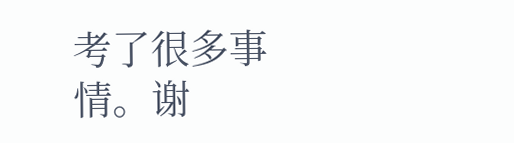考了很多事情。谢